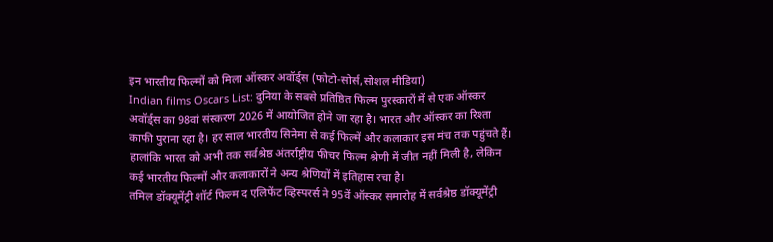इन भारतीय फिल्मों को मिला ऑस्कर अवॉर्ड्स (फोटो-सोर्स,सोशल मीडिया)
Indian films Oscars List: दुनिया के सबसे प्रतिष्ठित फिल्म पुरस्कारों में से एक ऑस्कर अवॉर्ड्स का 98वां संस्करण 2026 में आयोजित होने जा रहा है। भारत और ऑस्कर का रिश्ता काफी पुराना रहा है। हर साल भारतीय सिनेमा से कई फिल्में और कलाकार इस मंच तक पहुंचते हैं। हालांकि भारत को अभी तक सर्वश्रेष्ठ अंतर्राष्ट्रीय फीचर फिल्म श्रेणी में जीत नहीं मिली है, लेकिन कई भारतीय फिल्मों और कलाकारों ने अन्य श्रेणियों में इतिहास रचा है।
तमिल डॉक्यूमेंट्री शॉर्ट फिल्म द एलिफेंट व्हिस्परर्स ने 95वें ऑस्कर समारोह में सर्वश्रेष्ठ डॉक्यूमेंट्री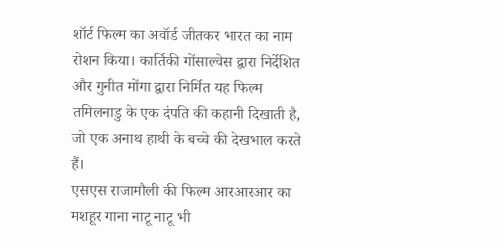शॉर्ट फिल्म का अवॉर्ड जीतकर भारत का नाम रोशन किया। कार्तिकी गोंसाल्वेस द्वारा निर्देशित और गुनीत मोंगा द्वारा निर्मित यह फिल्म तमिलनाडु के एक दंपति की कहानी दिखाती है, जो एक अनाथ हाथी के बच्चे की देखभाल करते हैं।
एसएस राजामौली की फिल्म आरआरआर का मशहूर गाना नाटू नाटू भी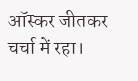ऑस्कर जीतकर चर्चा में रहा।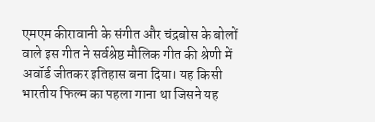एमएम कीरावानी के संगीत और चंद्रबोस के बोलों वाले इस गीत ने सर्वश्रेष्ठ मौलिक गीत की श्रेणी में अवॉर्ड जीतकर इतिहास बना दिया। यह किसी भारतीय फिल्म का पहला गाना था जिसने यह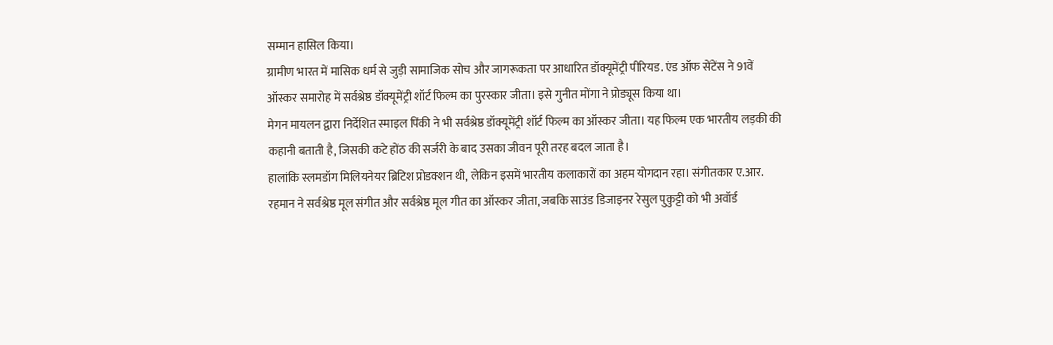सम्मान हासिल किया।
ग्रामीण भारत में मासिक धर्म से जुड़ी सामाजिक सोच और जागरूकता पर आधारित डॉक्यूमेंट्री पीरियड. एंड ऑफ सेंटेंस ने 91वें ऑस्कर समारोह में सर्वश्रेष्ठ डॉक्यूमेंट्री शॉर्ट फिल्म का पुरस्कार जीता। इसे गुनीत मोंगा ने प्रोड्यूस किया था।
मेगन मायलन द्वारा निर्देशित स्माइल पिंकी ने भी सर्वश्रेष्ठ डॉक्यूमेंट्री शॉर्ट फिल्म का ऑस्कर जीता। यह फिल्म एक भारतीय लड़की की कहानी बताती है, जिसकी कटे होंठ की सर्जरी के बाद उसका जीवन पूरी तरह बदल जाता है।
हालांकि स्लमडॉग मिलियनेयर ब्रिटिश प्रोडक्शन थी, लेकिन इसमें भारतीय कलाकारों का अहम योगदान रहा। संगीतकार ए.आर. रहमान ने सर्वश्रेष्ठ मूल संगीत और सर्वश्रेष्ठ मूल गीत का ऑस्कर जीता, जबकि साउंड डिजाइनर रेसुल पुकुट्टी को भी अवॉर्ड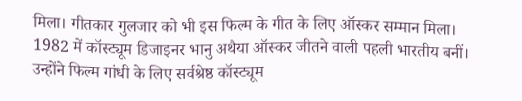मिला। गीतकार गुलजार को भी इस फिल्म के गीत के लिए ऑस्कर सम्मान मिला।
1982 में कॉस्ट्यूम डिजाइनर भानु अथैया ऑस्कर जीतने वाली पहली भारतीय बनीं। उन्होंने फिल्म गांधी के लिए सर्वश्रेष्ठ कॉस्ट्यूम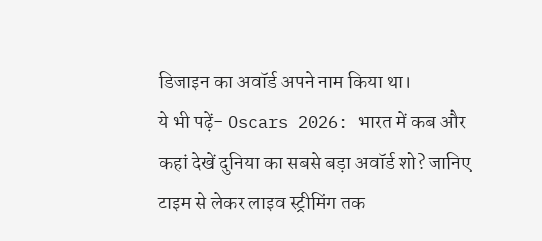डिजाइन का अवॉर्ड अपने नाम किया था।
ये भी पढ़ें- Oscars 2026: भारत में कब और कहां देखें दुनिया का सबसे बड़ा अवॉर्ड शो? जानिए टाइम से लेकर लाइव स्ट्रीमिंग तक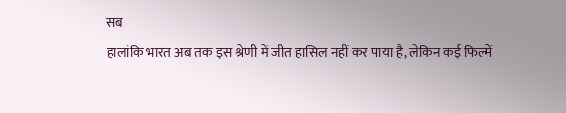सब
हालांकि भारत अब तक इस श्रेणी में जीत हासिल नहीं कर पाया है, लेकिन कई फिल्में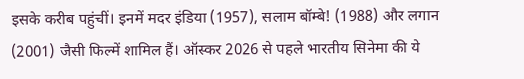इसके करीब पहुंचीं। इनमें मदर इंडिया (1957), सलाम बॉम्बे! (1988) और लगान (2001) जैसी फिल्में शामिल हैं। ऑस्कर 2026 से पहले भारतीय सिनेमा की ये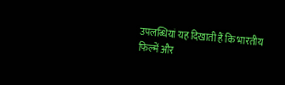उपलब्धियां यह दिखाती हैं कि भारतीय फिल्में और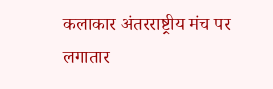कलाकार अंतरराष्ट्रीय मंच पर लगातार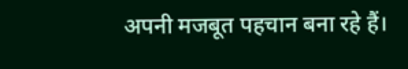अपनी मजबूत पहचान बना रहे हैं।